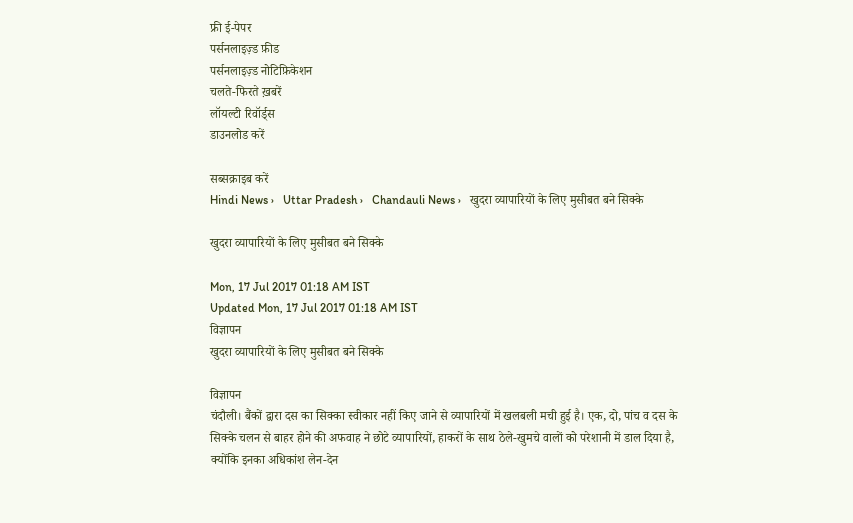फ्री ई-पेपर
पर्सनलाइज़्ड फ़ीड
पर्सनलाइज़्ड नोटिफ़िकेशन
चलते-फिरते ख़बरें
लॉयल्टी रिवॉर्ड्स
डाउनलोड करें

सब्सक्राइब करें
Hindi News ›   Uttar Pradesh ›   Chandauli News ›   खुदरा व्यापारियों के लिए मुसीबत बने सिक्के

खुदरा व्यापारियों के लिए मुसीबत बने सिक्के

Mon, 17 Jul 2017 01:18 AM IST
Updated Mon, 17 Jul 2017 01:18 AM IST
विज्ञापन
खुदरा व्यापारियों के लिए मुसीबत बने सिक्के

विज्ञापन
चंदौली। बैंकों द्वारा दस का सिक्का स्वीकार नहीं किए जाने से व्यापारियों में खलबली मची हुई है। एक, दो, पांच व दस के सिक्के चलन से बाहर होने की अफवाह ने छोटे व्यापारियों, हाकरों के साथ ठेले-खुमचे वालों को परेशानी में डाल दिया है, क्योंकि इनका अधिकांश लेन-देन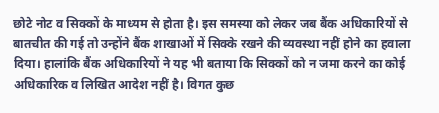छोटे नोट व सिक्कों के माध्यम से होता है। इस समस्या को लेकर जब बैंक अधिकारियों से बातचीत की गई तो उन्होंने बैंक शाखाओं में सिक्के रखने की व्यवस्था नहीं होने का हवाला दिया। हालांकि बैंक अधिकारियों ने यह भी बताया कि सिक्कों को न जमा करने का कोई अधिकारिक व लिखित आदेश नहीं है। विगत कुछ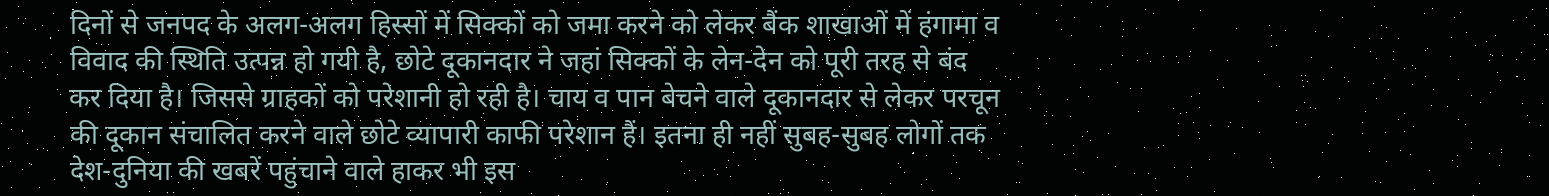दिनों से जनपद के अलग-अलग हिस्सों में सिक्कों को जमा करने को लेकर बैंक शाखाओं में हंगामा व विवाद की स्थिति उत्पन्न हो गयी है, छोटे दूकानदार ने जहां सिक्कों के लेन-देन को पूरी तरह से बंद कर दिया है। जिससे ग्राहकों को परेशानी हो रही है। चाय व पान बेचने वाले दूकानदार से लेकर परचून की दूकान संचालित करने वाले छोटे व्यापारी काफी परेशान हैं। इतना ही नहीं सुबह-सुबह लोगों तक देश-दुनिया की खबरें पहुंचाने वाले हाकर भी इस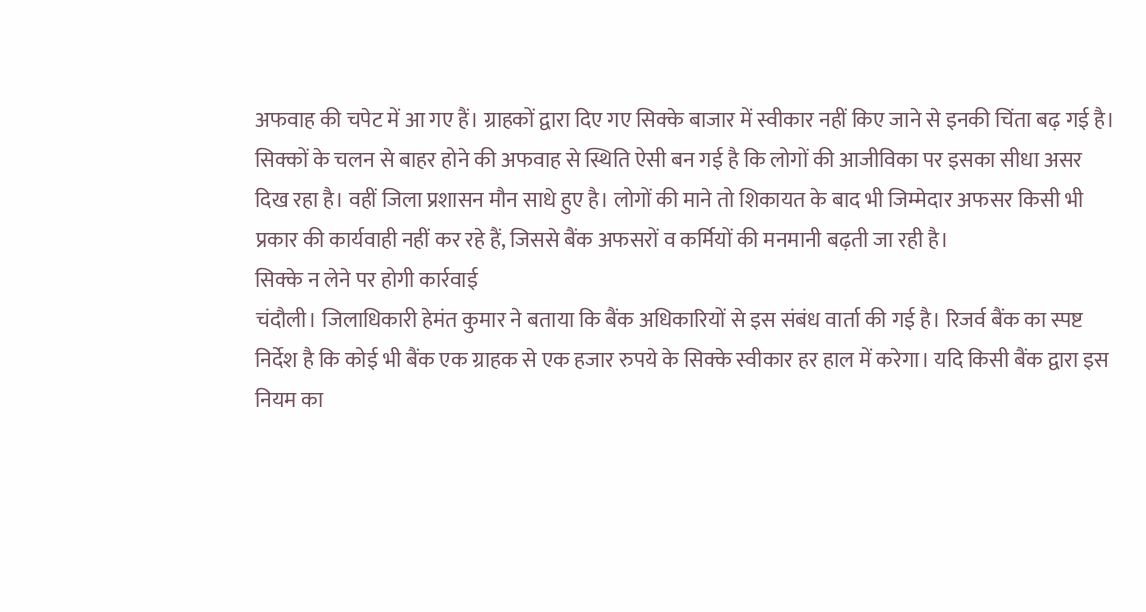अफवाह की चपेट में आ गए हैं। ग्राहकों द्वारा दिए गए सिक्के बाजार में स्वीकार नहीं किए जाने से इनकी चिंता बढ़ गई है। सिक्कों के चलन से बाहर होने की अफवाह से स्थिति ऐसी बन गई है कि लोगों की आजीविका पर इसका सीधा असर दिख रहा है। वहीं जिला प्रशासन मौन साधे हुए है। लोगों की माने तो शिकायत के बाद भी जिम्मेदार अफसर किसी भी प्रकार की कार्यवाही नहीं कर रहे हैं, जिससे बैंक अफसरों व कर्मियों की मनमानी बढ़ती जा रही है।
सिक्के न लेने पर होगी कार्रवाई
चंदौली। जिलाधिकारी हेमंत कुमार ने बताया कि बैंक अधिकारियों से इस संबंध वार्ता की गई है। रिजर्व बैंक का स्पष्ट निर्देश है कि कोई भी बैंक एक ग्राहक से एक हजार रुपये के सिक्के स्वीकार हर हाल में करेगा। यदि किसी बैंक द्वारा इस नियम का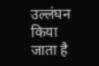उल्लंघन किया जाता है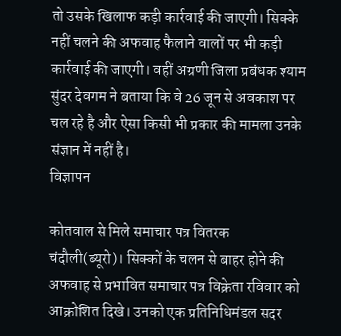तो उसके खिलाफ कड़ी कार्रवाई की जाएगी। सिक्के नहीं चलने की अफवाह फैलाने वालों पर भी कड़ी कार्रवाई की जाएगी। वहीं अग्रणी जिला प्रबंधक श्याम सुंदर देवगम ने बताया कि वे 26 जून से अवकाश पर चल रहे है और ऐसा किसी भी प्रकार की मामला उनके संज्ञान में नहीं है।
विज्ञापन

कोतवाल से मिले समाचार पत्र वितरक
चंदौली(ब्यूरो)। सिक्कों के चलन से बाहर होने की अफवाह से प्रभावित समाचार पत्र विक्रेता रविवार को आक्रोशित दिखे। उनको एक प्रतिनिधिमंडल सदर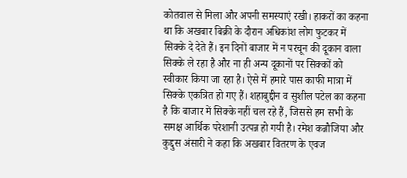कोतवाल से मिला और अपनी समस्याएं रखी। हाकरों का कहना था कि अखबार बिक्री के दौरान अधिकांश लोग फुटकर में सिक्के दे देते हैं। इन दिनों बाजार में न परचून की दूकान वाला सिक्के ले रहा है और ना ही अन्य दूकानों पर सिक्कों को स्वीकार किया जा रहा है। ऐसे में हमारे पास काफी मात्रा में सिक्के एकत्रित हो गए हैं। शहाबुद्दीन व सुशील पटेल का कहना है कि बाजार में सिक्के नहीं चल रहे हैं, जिससे हम सभी के समक्ष आर्थिक परेशानी उत्पन्न हो गयी है। रमेश कन्नौजिया और कुद्दुस अंसारी ने कहा कि अखबार वितरण के एवज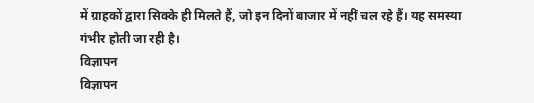में ग्राहकों द्वारा सिक्के ही मिलते हैं, जो इन दिनों बाजार में नहीं चल रहे हैं। यह समस्या गंभीर होती जा रही है।
विज्ञापन
विज्ञापन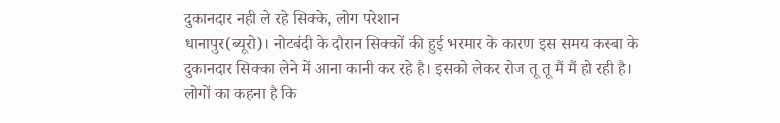दुकानदार नही ले रहे सिक्के, लोग परेशान
धानापुर(ब्यूरो)। नोटबंदी के दौरान सिक्कों की हुई भरमार के कारण इस समय कस्बा के दुकानदार सिक्का लेने में आना कानी कर रहे है। इसको लेकर रोज तू तू मैं मैं हो रही है। लोगों का कहना है कि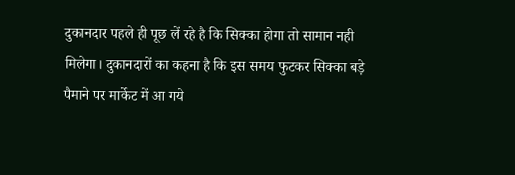दुकानदार पहले ही पूछ लें रहे है कि सिक्का होगा तो सामान नही मिलेगा। दुकानदारों का कहना है कि इस समय फुटकर सिक्का बड़े पैमाने पर मार्केट में आ गये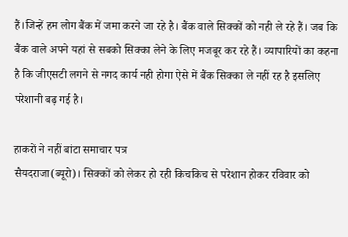हैं।जिन्हें हम लोग बैंक में जमा करने जा रहे है। बैंक वाले सिक्कों को नही ले रहे हैं। जब कि बैंक वाले अपने यहां से सबको सिक्का लेने के लिए मजबूर कर रहे हैं। व्यापारियों का कहना है कि जीएसटी लगने से नगद कार्य नही होगा ऐसे में बैंक सिक्का ले नहीं रह है इसलिए परेशानी बढ़ गई है।

हाकरों ने नहीं बांटा समाचार पत्र
सैयदराजा(ब्यूरो)। सिक्कों को लेकर हो रही किचकिच से परेशान होकर रविवार को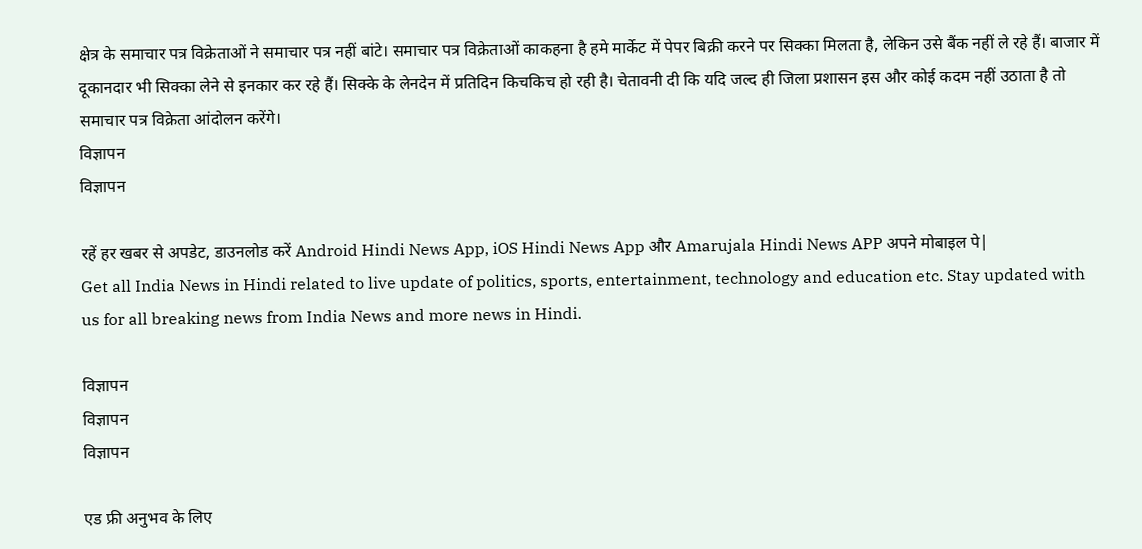क्षेत्र के समाचार पत्र विक्रेताओं ने समाचार पत्र नहीं बांटे। समाचार पत्र विक्रेताओं काकहना है हमे मार्केट में पेपर बिक्री करने पर सिक्का मिलता है, लेकिन उसे बैंक नहीं ले रहे हैं। बाजार में दूकानदार भी सिक्का लेने से इनकार कर रहे हैं। सिक्के के लेनदेन में प्रतिदिन किचकिच हो रही है। चेतावनी दी कि यदि जल्द ही जिला प्रशासन इस और कोई कदम नहीं उठाता है तो समाचार पत्र विक्रेता आंदोलन करेंगे।
विज्ञापन
विज्ञापन

रहें हर खबर से अपडेट, डाउनलोड करें Android Hindi News App, iOS Hindi News App और Amarujala Hindi News APP अपने मोबाइल पे|
Get all India News in Hindi related to live update of politics, sports, entertainment, technology and education etc. Stay updated with us for all breaking news from India News and more news in Hindi.

विज्ञापन
विज्ञापन
विज्ञापन

एड फ्री अनुभव के लिए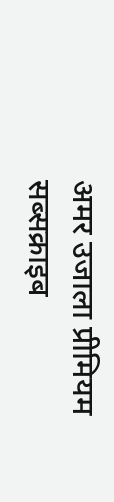अमर उजाला प्रीमियम सब्सक्राइब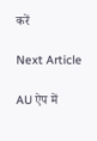करें

Next Article

AU ऐप में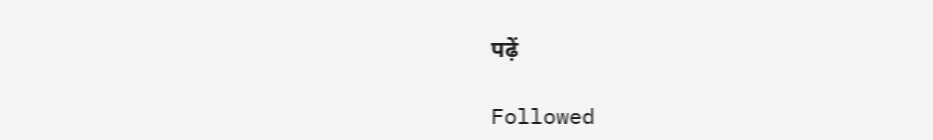पढ़ें

Followed